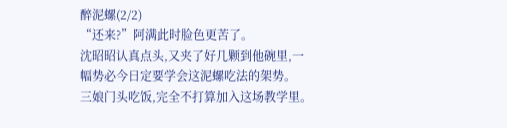醉泥螺(2/2)
“还来?”阿满此时脸色更苦了。
沈昭昭认真点头,又夹了好几颗到他碗里,一幅势必今日定要学会这泥螺吃法的架势。
三娘门头吃饭,完全不打算加入这场教学里。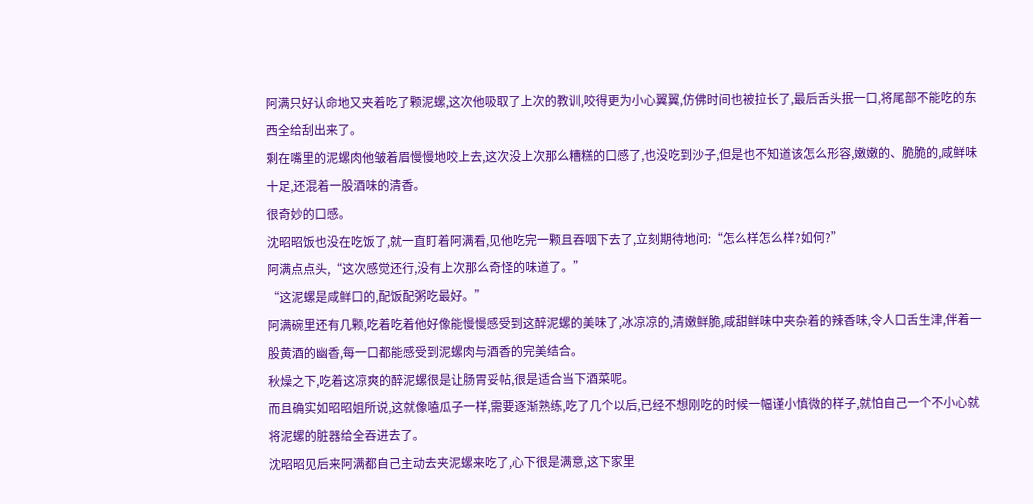阿满只好认命地又夹着吃了颗泥螺,这次他吸取了上次的教训,咬得更为小心翼翼,仿佛时间也被拉长了,最后舌头抿一口,将尾部不能吃的东西全给刮出来了。
剩在嘴里的泥螺肉他皱着眉慢慢地咬上去,这次没上次那么糟糕的口感了,也没吃到沙子,但是也不知道该怎么形容,嫩嫩的、脆脆的,咸鲜味十足,还混着一股酒味的清香。
很奇妙的口感。
沈昭昭饭也没在吃饭了,就一直盯着阿满看,见他吃完一颗且吞咽下去了,立刻期待地问:“怎么样怎么样?如何?”
阿满点点头,“这次感觉还行,没有上次那么奇怪的味道了。”
“这泥螺是咸鲜口的,配饭配粥吃最好。”
阿满碗里还有几颗,吃着吃着他好像能慢慢感受到这醉泥螺的美味了,冰凉凉的,清嫩鲜脆,咸甜鲜味中夹杂着的辣香味,令人口舌生津,伴着一股黄酒的幽香,每一口都能感受到泥螺肉与酒香的完美结合。
秋燥之下,吃着这凉爽的醉泥螺很是让肠胃妥帖,很是适合当下酒菜呢。
而且确实如昭昭姐所说,这就像嗑瓜子一样,需要逐渐熟练,吃了几个以后,已经不想刚吃的时候一幅谨小慎微的样子,就怕自己一个不小心就将泥螺的脏器给全吞进去了。
沈昭昭见后来阿满都自己主动去夹泥螺来吃了,心下很是满意,这下家里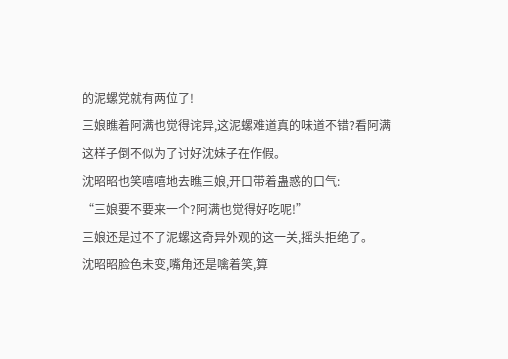的泥螺党就有两位了!
三娘瞧着阿满也觉得诧异,这泥螺难道真的味道不错?看阿满这样子倒不似为了讨好沈妹子在作假。
沈昭昭也笑嘻嘻地去瞧三娘,开口带着蛊惑的口气:
“三娘要不要来一个?阿满也觉得好吃呢!”
三娘还是过不了泥螺这奇异外观的这一关,摇头拒绝了。
沈昭昭脸色未变,嘴角还是噙着笑,算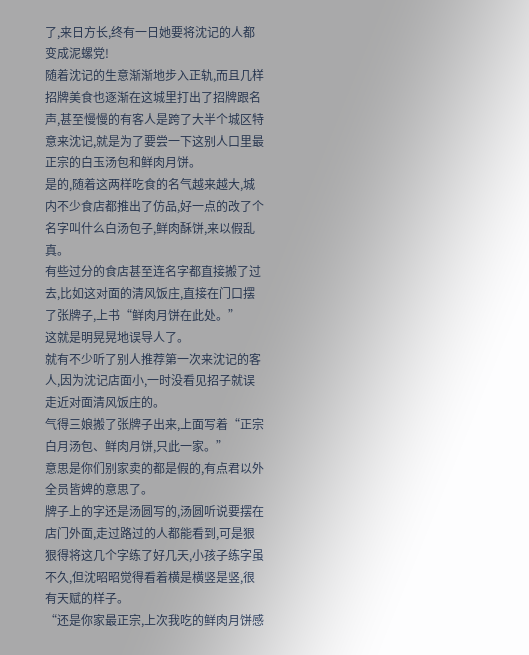了,来日方长,终有一日她要将沈记的人都变成泥螺党!
随着沈记的生意渐渐地步入正轨,而且几样招牌美食也逐渐在这城里打出了招牌跟名声,甚至慢慢的有客人是跨了大半个城区特意来沈记,就是为了要尝一下这别人口里最正宗的白玉汤包和鲜肉月饼。
是的,随着这两样吃食的名气越来越大,城内不少食店都推出了仿品,好一点的改了个名字叫什么白汤包子,鲜肉酥饼,来以假乱真。
有些过分的食店甚至连名字都直接搬了过去,比如这对面的清风饭庄,直接在门口摆了张牌子,上书“鲜肉月饼在此处。”
这就是明晃晃地误导人了。
就有不少听了别人推荐第一次来沈记的客人,因为沈记店面小,一时没看见招子就误走近对面清风饭庄的。
气得三娘搬了张牌子出来,上面写着“正宗白月汤包、鲜肉月饼,只此一家。”
意思是你们别家卖的都是假的,有点君以外全员皆婢的意思了。
牌子上的字还是汤圆写的,汤圆听说要摆在店门外面,走过路过的人都能看到,可是狠狠得将这几个字练了好几天,小孩子练字虽不久,但沈昭昭觉得看着横是横竖是竖,很有天赋的样子。
“还是你家最正宗,上次我吃的鲜肉月饼感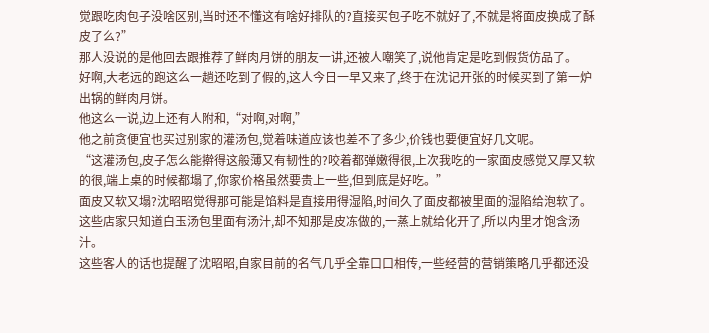觉跟吃肉包子没啥区别,当时还不懂这有啥好排队的?直接买包子吃不就好了,不就是将面皮换成了酥皮了么?”
那人没说的是他回去跟推荐了鲜肉月饼的朋友一讲,还被人嘲笑了,说他肯定是吃到假货仿品了。
好啊,大老远的跑这么一趟还吃到了假的,这人今日一早又来了,终于在沈记开张的时候买到了第一炉出锅的鲜肉月饼。
他这么一说,边上还有人附和,“对啊,对啊,”
他之前贪便宜也买过别家的灌汤包,觉着味道应该也差不了多少,价钱也要便宜好几文呢。
“这灌汤包,皮子怎么能擀得这般薄又有韧性的?咬着都弹嫩得很,上次我吃的一家面皮感觉又厚又软的很,端上桌的时候都塌了,你家价格虽然要贵上一些,但到底是好吃。”
面皮又软又塌?沈昭昭觉得那可能是馅料是直接用得湿陷,时间久了面皮都被里面的湿陷给泡软了。
这些店家只知道白玉汤包里面有汤汁,却不知那是皮冻做的,一蒸上就给化开了,所以内里才饱含汤汁。
这些客人的话也提醒了沈昭昭,自家目前的名气几乎全靠口口相传,一些经营的营销策略几乎都还没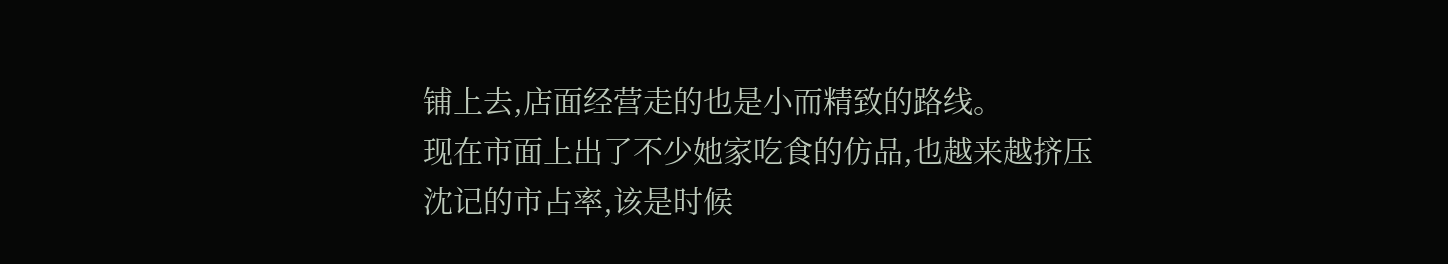铺上去,店面经营走的也是小而精致的路线。
现在市面上出了不少她家吃食的仿品,也越来越挤压沈记的市占率,该是时候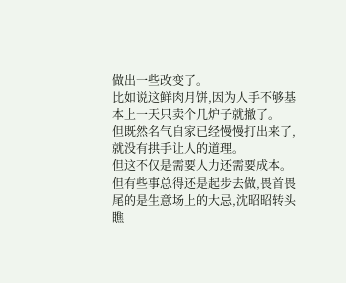做出一些改变了。
比如说这鲜肉月饼,因为人手不够基本上一天只卖个几炉子就撤了。
但既然名气自家已经慢慢打出来了,就没有拱手让人的道理。
但这不仅是需要人力还需要成本。
但有些事总得还是起步去做,畏首畏尾的是生意场上的大忌,沈昭昭转头瞧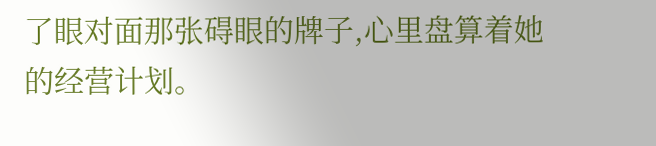了眼对面那张碍眼的牌子,心里盘算着她的经营计划。